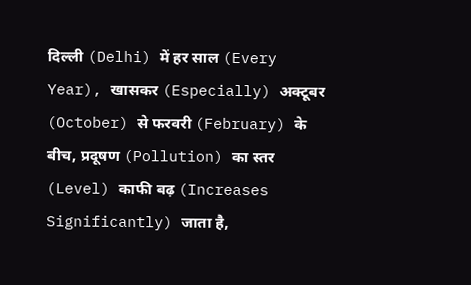दिल्ली (Delhi) में हर साल (Every Year), खासकर (Especially) अक्टूबर (October) से फरवरी (February) के बीच, प्रदूषण (Pollution) का स्तर (Level) काफी बढ़ (Increases Significantly) जाता है,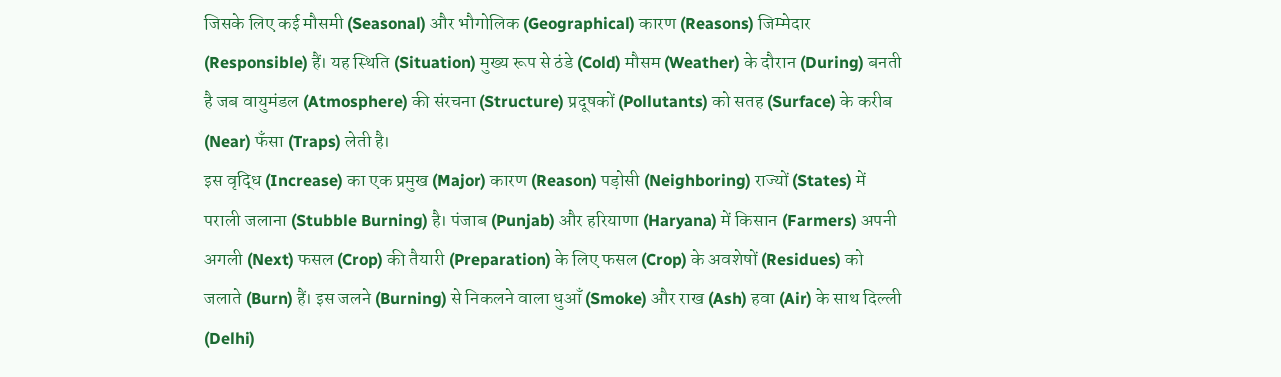जिसके लिए कई मौसमी (Seasonal) और भौगोलिक (Geographical) कारण (Reasons) जिम्मेदार (Responsible) हैं। यह स्थिति (Situation) मुख्य रूप से ठंडे (Cold) मौसम (Weather) के दौरान (During) बनती है जब वायुमंडल (Atmosphere) की संरचना (Structure) प्रदूषकों (Pollutants) को सतह (Surface) के करीब (Near) फँसा (Traps) लेती है।
इस वृद्धि (Increase) का एक प्रमुख (Major) कारण (Reason) पड़ोसी (Neighboring) राज्यों (States) में पराली जलाना (Stubble Burning) है। पंजाब (Punjab) और हरियाणा (Haryana) में किसान (Farmers) अपनी अगली (Next) फसल (Crop) की तैयारी (Preparation) के लिए फसल (Crop) के अवशेषों (Residues) को जलाते (Burn) हैं। इस जलने (Burning) से निकलने वाला धुआँ (Smoke) और राख (Ash) हवा (Air) के साथ दिल्ली (Delhi)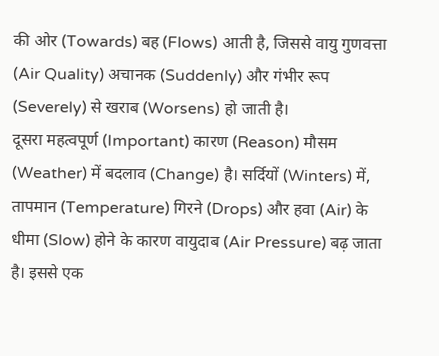की ओर (Towards) बह (Flows) आती है, जिससे वायु गुणवत्ता (Air Quality) अचानक (Suddenly) और गंभीर रूप (Severely) से खराब (Worsens) हो जाती है।
दूसरा महत्वपूर्ण (Important) कारण (Reason) मौसम (Weather) में बदलाव (Change) है। सर्दियों (Winters) में, तापमान (Temperature) गिरने (Drops) और हवा (Air) के धीमा (Slow) होने के कारण वायुदाब (Air Pressure) बढ़ जाता है। इससे एक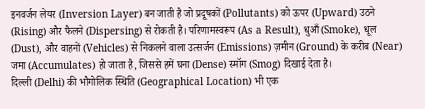इनवर्जन लेयर (Inversion Layer) बन जाती है जो प्रदूषकों (Pollutants) को ऊपर (Upward) उठने (Rising) और फैलने (Dispersing) से रोकती है। परिणामस्वरूप (As a Result), धुआँ (Smoke), धूल (Dust), और वाहनों (Vehicles) से निकलने वाला उत्सर्जन (Emissions) ज़मीन (Ground) के करीब (Near) जमा (Accumulates) हो जाता है, जिससे हमें घना (Dense) स्मॉग (Smog) दिखाई देता है।
दिल्ली (Delhi) की भौगोलिक स्थिति (Geographical Location) भी एक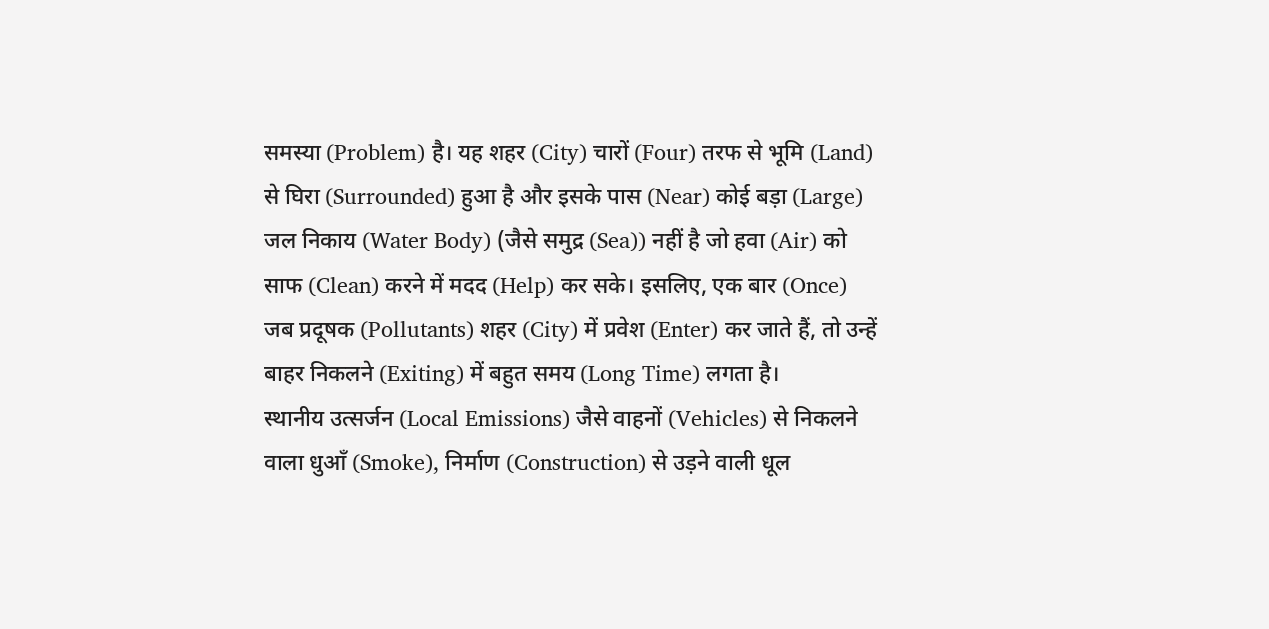समस्या (Problem) है। यह शहर (City) चारों (Four) तरफ से भूमि (Land) से घिरा (Surrounded) हुआ है और इसके पास (Near) कोई बड़ा (Large) जल निकाय (Water Body) (जैसे समुद्र (Sea)) नहीं है जो हवा (Air) को साफ (Clean) करने में मदद (Help) कर सके। इसलिए, एक बार (Once) जब प्रदूषक (Pollutants) शहर (City) में प्रवेश (Enter) कर जाते हैं, तो उन्हें बाहर निकलने (Exiting) में बहुत समय (Long Time) लगता है।
स्थानीय उत्सर्जन (Local Emissions) जैसे वाहनों (Vehicles) से निकलने वाला धुआँ (Smoke), निर्माण (Construction) से उड़ने वाली धूल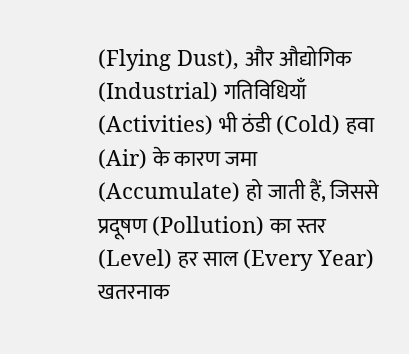(Flying Dust), और औद्योगिक (Industrial) गतिविधियाँ (Activities) भी ठंडी (Cold) हवा (Air) के कारण जमा (Accumulate) हो जाती हैं, जिससे प्रदूषण (Pollution) का स्तर (Level) हर साल (Every Year) खतरनाक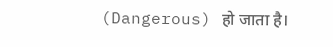(Dangerous) हो जाता है।